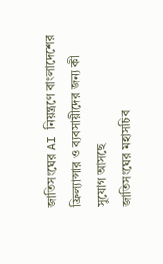জাতিসংঘের AI নিয়ন্ত্রণে বাংলাদেশের ফ্রিল্যান্সার ও ব্যবসায়ীদের জন্য কী সুযোগ আসছে
জাতিসংঘের মহাসচিব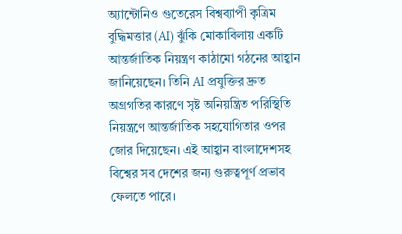অ্যান্টোনিও গুতেরেস বিশ্বব্যাপী কৃত্রিম বুদ্ধিমত্তার (AI) ঝুঁকি মোকাবিলায় একটি আন্তর্জাতিক নিয়ন্ত্রণ কাঠামো গঠনের আহ্বান জানিয়েছেন। তিনি AI প্রযুক্তির দ্রুত অগ্রগতির কারণে সৃষ্ট অনিয়ন্ত্রিত পরিস্থিতি নিয়ন্ত্রণে আন্তর্জাতিক সহযোগিতার ওপর জোর দিয়েছেন। এই আহ্বান বাংলাদেশসহ বিশ্বের সব দেশের জন্য গুরুত্বপূর্ণ প্রভাব ফেলতে পারে।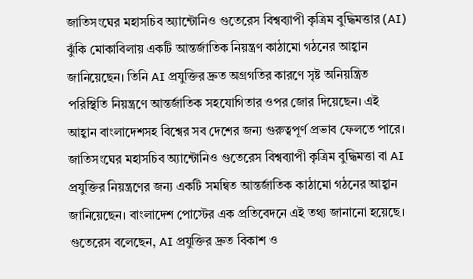জাতিসংঘের মহাসচিব অ্যান্টোনিও গুতেরেস বিশ্বব্যাপী কৃত্রিম বুদ্ধিমত্তার (AI) ঝুঁকি মোকাবিলায় একটি আন্তর্জাতিক নিয়ন্ত্রণ কাঠামো গঠনের আহ্বান জানিয়েছেন। তিনি AI প্রযুক্তির দ্রুত অগ্রগতির কারণে সৃষ্ট অনিয়ন্ত্রিত পরিস্থিতি নিয়ন্ত্রণে আন্তর্জাতিক সহযোগিতার ওপর জোর দিয়েছেন। এই আহ্বান বাংলাদেশসহ বিশ্বের সব দেশের জন্য গুরুত্বপূর্ণ প্রভাব ফেলতে পারে।
জাতিসংঘের মহাসচিব অ্যান্টোনিও গুতেরেস বিশ্বব্যাপী কৃত্রিম বুদ্ধিমত্তা বা AI প্রযুক্তির নিয়ন্ত্রণের জন্য একটি সমন্বিত আন্তর্জাতিক কাঠামো গঠনের আহ্বান জানিয়েছেন। বাংলাদেশ পোস্টের এক প্রতিবেদনে এই তথ্য জানানো হয়েছে। গুতেরেস বলেছেন, AI প্রযুক্তির দ্রুত বিকাশ ও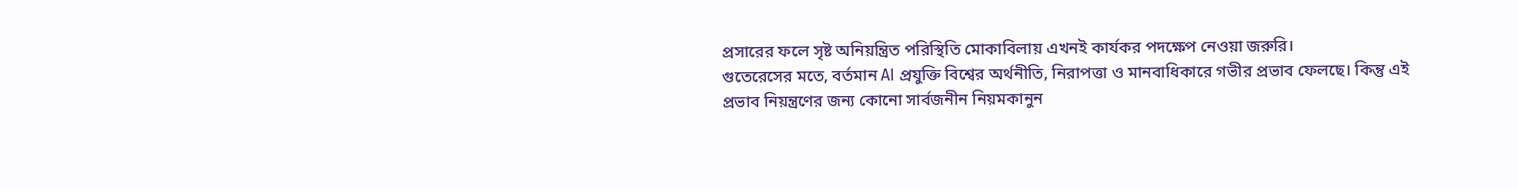প্রসারের ফলে সৃষ্ট অনিয়ন্ত্রিত পরিস্থিতি মোকাবিলায় এখনই কার্যকর পদক্ষেপ নেওয়া জরুরি।
গুতেরেসের মতে, বর্তমান AI প্রযুক্তি বিশ্বের অর্থনীতি, নিরাপত্তা ও মানবাধিকারে গভীর প্রভাব ফেলছে। কিন্তু এই প্রভাব নিয়ন্ত্রণের জন্য কোনো সার্বজনীন নিয়মকানুন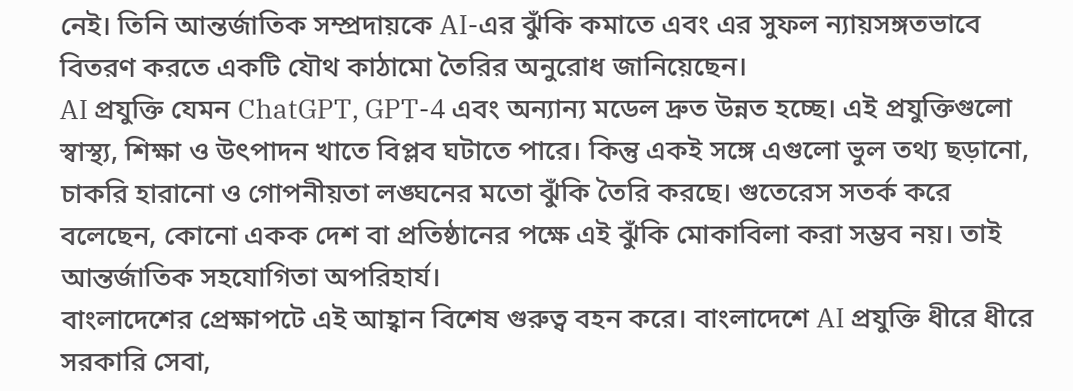নেই। তিনি আন্তর্জাতিক সম্প্রদায়কে AI-এর ঝুঁকি কমাতে এবং এর সুফল ন্যায়সঙ্গতভাবে বিতরণ করতে একটি যৌথ কাঠামো তৈরির অনুরোধ জানিয়েছেন।
AI প্রযুক্তি যেমন ChatGPT, GPT-4 এবং অন্যান্য মডেল দ্রুত উন্নত হচ্ছে। এই প্রযুক্তিগুলো স্বাস্থ্য, শিক্ষা ও উৎপাদন খাতে বিপ্লব ঘটাতে পারে। কিন্তু একই সঙ্গে এগুলো ভুল তথ্য ছড়ানো, চাকরি হারানো ও গোপনীয়তা লঙ্ঘনের মতো ঝুঁকি তৈরি করছে। গুতেরেস সতর্ক করে বলেছেন, কোনো একক দেশ বা প্রতিষ্ঠানের পক্ষে এই ঝুঁকি মোকাবিলা করা সম্ভব নয়। তাই আন্তর্জাতিক সহযোগিতা অপরিহার্য।
বাংলাদেশের প্রেক্ষাপটে এই আহ্বান বিশেষ গুরুত্ব বহন করে। বাংলাদেশে AI প্রযুক্তি ধীরে ধীরে সরকারি সেবা,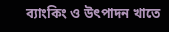ব্যাংকিং ও উৎপাদন খাতে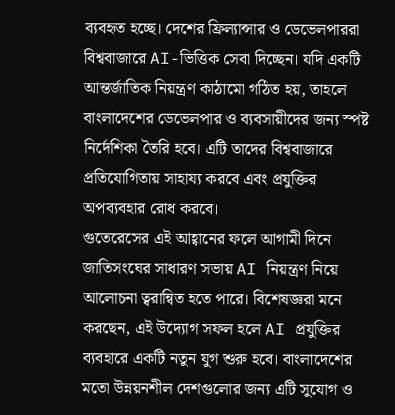ব্যবহৃত হচ্ছে। দেশের ফ্রিল্যান্সার ও ডেভেলপাররা বিশ্ববাজারে AI-ভিত্তিক সেবা দিচ্ছেন। যদি একটি আন্তর্জাতিক নিয়ন্ত্রণ কাঠামো গঠিত হয়, তাহলে বাংলাদেশের ডেভেলপার ও ব্যবসায়ীদের জন্য স্পষ্ট নির্দেশিকা তৈরি হবে। এটি তাদের বিশ্ববাজারে প্রতিযোগিতায় সাহায্য করবে এবং প্রযুক্তির অপব্যবহার রোধ করবে।
গুতেরেসের এই আহ্বানের ফলে আগামী দিনে জাতিসংঘের সাধারণ সভায় AI নিয়ন্ত্রণ নিয়ে আলোচনা ত্বরান্বিত হতে পারে। বিশেষজ্ঞরা মনে করছেন, এই উদ্যোগ সফল হলে AI প্রযুক্তির ব্যবহারে একটি নতুন যুগ শুরু হবে। বাংলাদেশের মতো উন্নয়নশীল দেশগুলোর জন্য এটি সুযোগ ও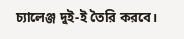চ্যালেঞ্জ দুই-ই তৈরি করবে।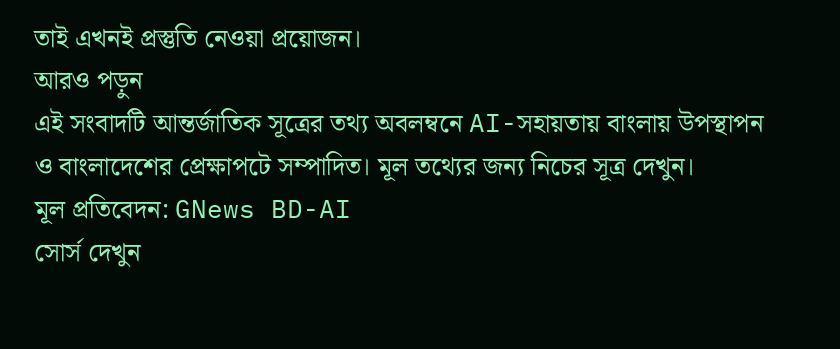তাই এখনই প্রস্তুতি নেওয়া প্রয়োজন।
আরও পড়ুন
এই সংবাদটি আন্তর্জাতিক সূত্রের তথ্য অবলম্বনে AI-সহায়তায় বাংলায় উপস্থাপন ও বাংলাদেশের প্রেক্ষাপটে সম্পাদিত। মূল তথ্যের জন্য নিচের সূত্র দেখুন।
মূল প্রতিবেদন: GNews BD-AI
সোর্স দেখুন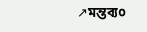↗মন্তব্য০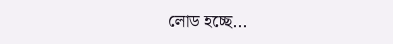লোড হচ্ছে...